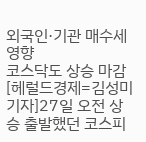외국인·기관 매수세 영향
코스닥도 상승 마감
[헤럴드경제=김성미 기자]27일 오전 상승 출발했던 코스피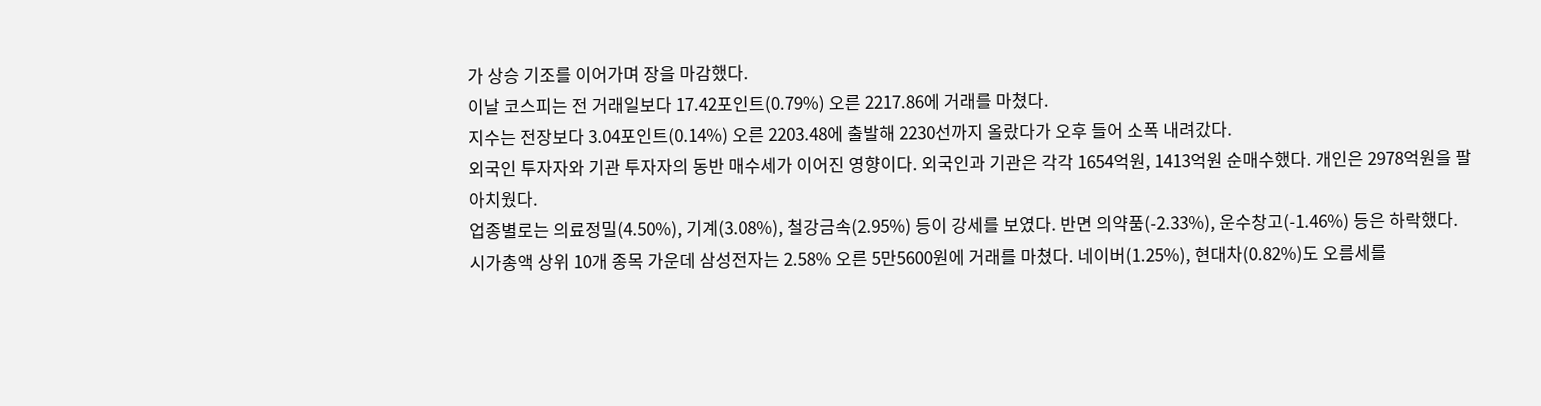가 상승 기조를 이어가며 장을 마감했다.
이날 코스피는 전 거래일보다 17.42포인트(0.79%) 오른 2217.86에 거래를 마쳤다.
지수는 전장보다 3.04포인트(0.14%) 오른 2203.48에 출발해 2230선까지 올랐다가 오후 들어 소폭 내려갔다.
외국인 투자자와 기관 투자자의 동반 매수세가 이어진 영향이다. 외국인과 기관은 각각 1654억원, 1413억원 순매수했다. 개인은 2978억원을 팔아치웠다.
업종별로는 의료정밀(4.50%), 기계(3.08%), 철강금속(2.95%) 등이 강세를 보였다. 반면 의약품(-2.33%), 운수창고(-1.46%) 등은 하락했다.
시가총액 상위 10개 종목 가운데 삼성전자는 2.58% 오른 5만5600원에 거래를 마쳤다. 네이버(1.25%), 현대차(0.82%)도 오름세를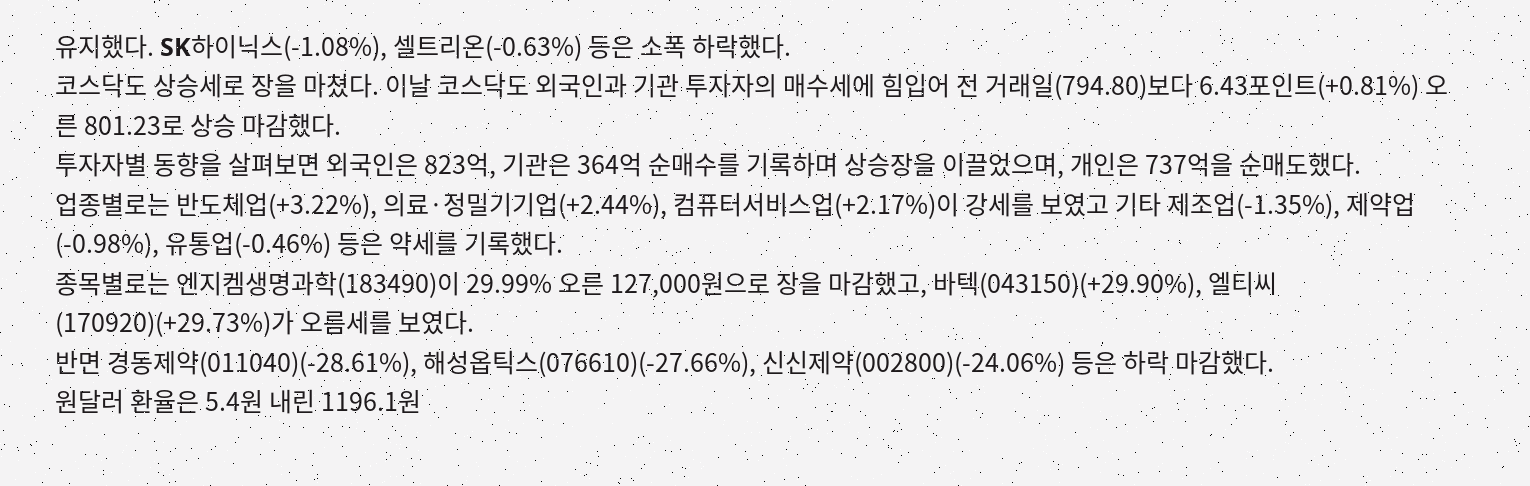유지했다. SK하이닉스(-1.08%), 셀트리온(-0.63%) 등은 소폭 하락했다.
코스닥도 상승세로 장을 마쳤다. 이날 코스닥도 외국인과 기관 투자자의 매수세에 힘입어 전 거래일(794.80)보다 6.43포인트(+0.81%) 오른 801.23로 상승 마감했다.
투자자별 동향을 살펴보면 외국인은 823억, 기관은 364억 순매수를 기록하며 상승장을 이끌었으며, 개인은 737억을 순매도했다.
업종별로는 반도체업(+3.22%), 의료·정밀기기업(+2.44%), 컴퓨터서비스업(+2.17%)이 강세를 보였고 기타 제조업(-1.35%), 제약업(-0.98%), 유통업(-0.46%) 등은 약세를 기록했다.
종목별로는 엔지켐생명과학(183490)이 29.99% 오른 127,000원으로 장을 마감했고, 바텍(043150)(+29.90%), 엘티씨(170920)(+29.73%)가 오름세를 보였다.
반면 경동제약(011040)(-28.61%), 해성옵틱스(076610)(-27.66%), 신신제약(002800)(-24.06%) 등은 하락 마감했다.
원달러 환율은 5.4원 내린 1196.1원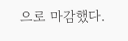으로 마감했다.